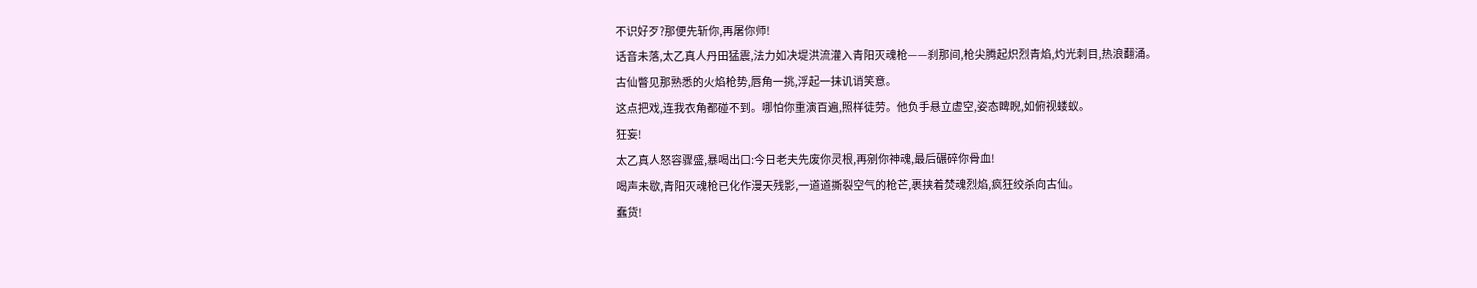不识好歹?那便先斩你,再屠你师!
话音未落,太乙真人丹田猛震,法力如决堤洪流灌入青阳灭魂枪——刹那间,枪尖腾起炽烈青焰,灼光刺目,热浪翻涌。
古仙瞥见那熟悉的火焰枪势,唇角一挑,浮起一抹讥诮笑意。
这点把戏,连我衣角都碰不到。哪怕你重演百遍,照样徒劳。他负手悬立虚空,姿态睥睨,如俯视蝼蚁。
狂妄!
太乙真人怒容骤盛,暴喝出口:今日老夫先废你灵根,再剜你神魂,最后碾碎你骨血!
喝声未歇,青阳灭魂枪已化作漫天残影,一道道撕裂空气的枪芒,裹挟着焚魂烈焰,疯狂绞杀向古仙。
蠢货!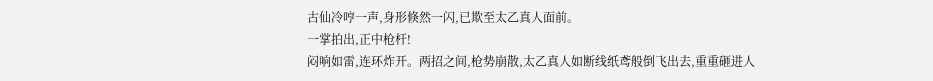古仙冷哼一声,身形倏然一闪,已欺至太乙真人面前。
一掌拍出,正中枪杆!
闷响如雷,连环炸开。两招之间,枪势崩散,太乙真人如断线纸鸢般倒飞出去,重重砸进人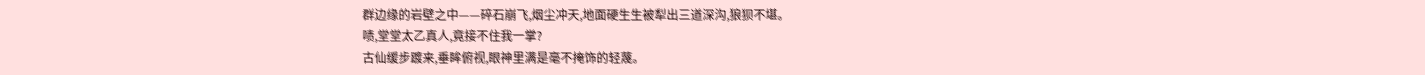群边缘的岩壁之中——碎石崩飞,烟尘冲天,地面硬生生被犁出三道深沟,狼狈不堪。
啧,堂堂太乙真人,竟接不住我一掌?
古仙缓步踱来,垂眸俯视,眼神里满是毫不掩饰的轻蔑。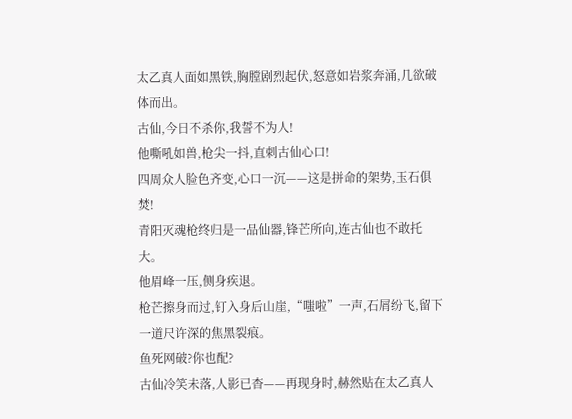太乙真人面如黑铁,胸膛剧烈起伏,怒意如岩浆奔涌,几欲破体而出。
古仙,今日不杀你,我誓不为人!
他嘶吼如兽,枪尖一抖,直刺古仙心口!
四周众人脸色齐变,心口一沉——这是拼命的架势,玉石俱焚!
青阳灭魂枪终归是一品仙器,锋芒所向,连古仙也不敢托大。
他眉峰一压,侧身疾退。
枪芒擦身而过,钉入身后山崖,“嗤啦”一声,石屑纷飞,留下一道尺许深的焦黑裂痕。
鱼死网破?你也配?
古仙冷笑未落,人影已杳——再现身时,赫然贴在太乙真人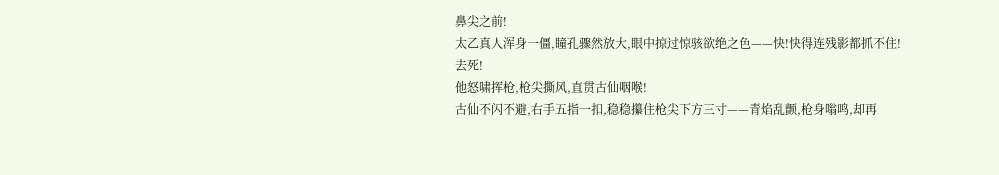鼻尖之前!
太乙真人浑身一僵,瞳孔骤然放大,眼中掠过惊骇欲绝之色——快!快得连残影都抓不住!
去死!
他怒啸挥枪,枪尖撕风,直贯古仙咽喉!
古仙不闪不避,右手五指一扣,稳稳攥住枪尖下方三寸——青焰乱颤,枪身嗡鸣,却再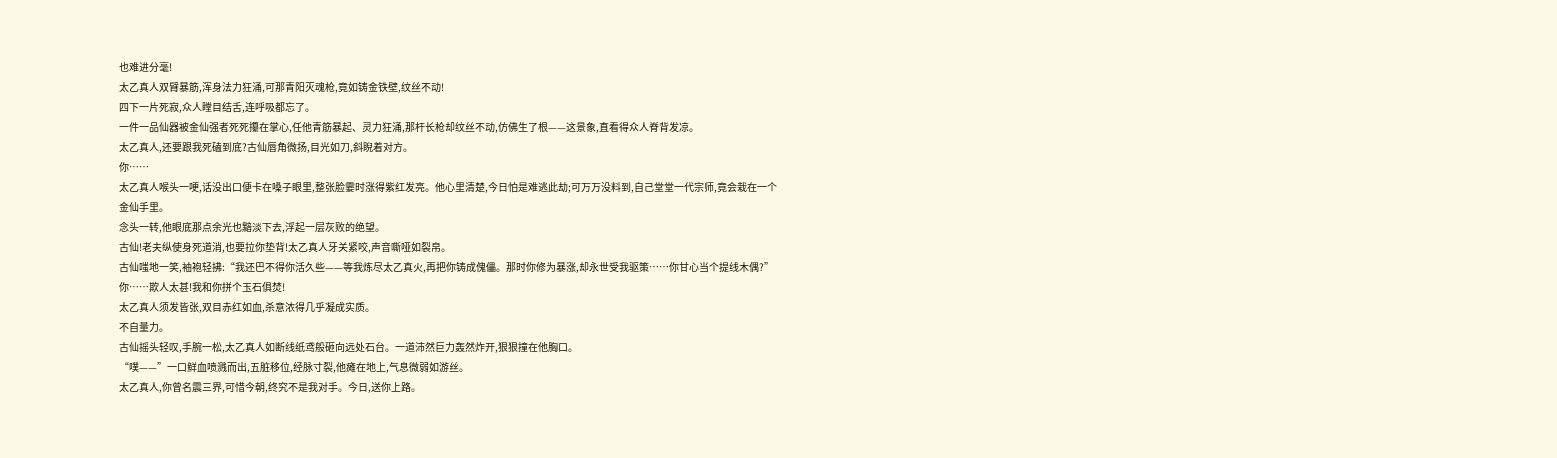也难进分毫!
太乙真人双臂暴筋,浑身法力狂涌,可那青阳灭魂枪,竟如铸金铁壁,纹丝不动!
四下一片死寂,众人瞠目结舌,连呼吸都忘了。
一件一品仙器被金仙强者死死攥在掌心,任他青筋暴起、灵力狂涌,那杆长枪却纹丝不动,仿佛生了根——这景象,直看得众人脊背发凉。
太乙真人,还要跟我死磕到底?古仙唇角微扬,目光如刀,斜睨着对方。
你……
太乙真人喉头一哽,话没出口便卡在嗓子眼里,整张脸霎时涨得紫红发亮。他心里清楚,今日怕是难逃此劫;可万万没料到,自己堂堂一代宗师,竟会栽在一个金仙手里。
念头一转,他眼底那点余光也黯淡下去,浮起一层灰败的绝望。
古仙!老夫纵使身死道消,也要拉你垫背!太乙真人牙关紧咬,声音嘶哑如裂帛。
古仙嗤地一笑,袖袍轻拂:“我还巴不得你活久些——等我炼尽太乙真火,再把你铸成傀儡。那时你修为暴涨,却永世受我驱策……你甘心当个提线木偶?”
你……欺人太甚!我和你拼个玉石俱焚!
太乙真人须发皆张,双目赤红如血,杀意浓得几乎凝成实质。
不自量力。
古仙摇头轻叹,手腕一松,太乙真人如断线纸鸢般砸向远处石台。一道沛然巨力轰然炸开,狠狠撞在他胸口。
“噗——”一口鲜血喷溅而出,五脏移位,经脉寸裂,他瘫在地上,气息微弱如游丝。
太乙真人,你曾名震三界,可惜今朝,终究不是我对手。今日,送你上路。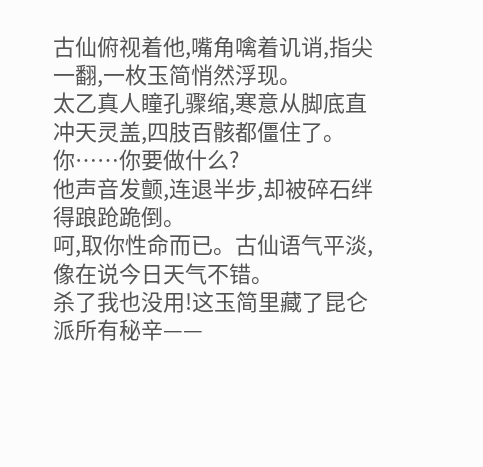古仙俯视着他,嘴角噙着讥诮,指尖一翻,一枚玉简悄然浮现。
太乙真人瞳孔骤缩,寒意从脚底直冲天灵盖,四肢百骸都僵住了。
你……你要做什么?
他声音发颤,连退半步,却被碎石绊得踉跄跪倒。
呵,取你性命而已。古仙语气平淡,像在说今日天气不错。
杀了我也没用!这玉简里藏了昆仑派所有秘辛——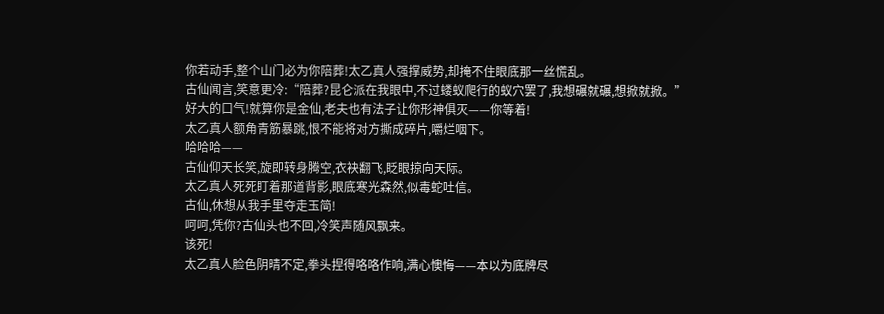你若动手,整个山门必为你陪葬!太乙真人强撑威势,却掩不住眼底那一丝慌乱。
古仙闻言,笑意更冷:“陪葬?昆仑派在我眼中,不过蝼蚁爬行的蚁穴罢了,我想碾就碾,想掀就掀。”
好大的口气!就算你是金仙,老夫也有法子让你形神俱灭——你等着!
太乙真人额角青筋暴跳,恨不能将对方撕成碎片,嚼烂咽下。
哈哈哈——
古仙仰天长笑,旋即转身腾空,衣袂翻飞,眨眼掠向天际。
太乙真人死死盯着那道背影,眼底寒光森然,似毒蛇吐信。
古仙,休想从我手里夺走玉简!
呵呵,凭你?古仙头也不回,冷笑声随风飘来。
该死!
太乙真人脸色阴晴不定,拳头捏得咯咯作响,满心懊悔——本以为底牌尽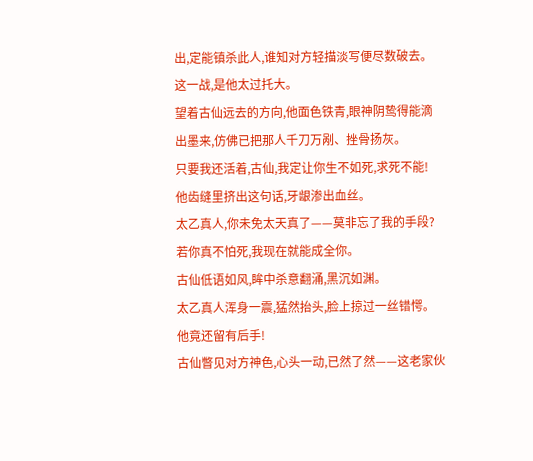出,定能镇杀此人,谁知对方轻描淡写便尽数破去。
这一战,是他太过托大。
望着古仙远去的方向,他面色铁青,眼神阴鸷得能滴出墨来,仿佛已把那人千刀万剐、挫骨扬灰。
只要我还活着,古仙,我定让你生不如死,求死不能!
他齿缝里挤出这句话,牙龈渗出血丝。
太乙真人,你未免太天真了——莫非忘了我的手段?若你真不怕死,我现在就能成全你。
古仙低语如风,眸中杀意翻涌,黑沉如渊。
太乙真人浑身一震,猛然抬头,脸上掠过一丝错愕。
他竟还留有后手!
古仙瞥见对方神色,心头一动,已然了然——这老家伙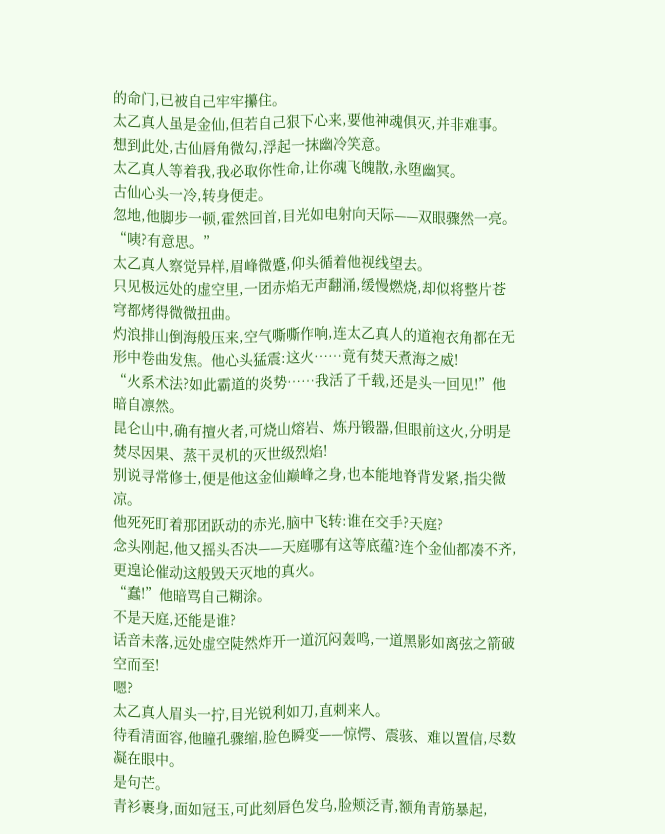的命门,已被自己牢牢攥住。
太乙真人虽是金仙,但若自己狠下心来,要他神魂俱灭,并非难事。
想到此处,古仙唇角微勾,浮起一抹幽冷笑意。
太乙真人等着我,我必取你性命,让你魂飞魄散,永堕幽冥。
古仙心头一冷,转身便走。
忽地,他脚步一顿,霍然回首,目光如电射向天际——双眼骤然一亮。
“咦?有意思。”
太乙真人察觉异样,眉峰微蹙,仰头循着他视线望去。
只见极远处的虚空里,一团赤焰无声翻涌,缓慢燃烧,却似将整片苍穹都烤得微微扭曲。
灼浪排山倒海般压来,空气嘶嘶作响,连太乙真人的道袍衣角都在无形中卷曲发焦。他心头猛震:这火……竟有焚天煮海之威!
“火系术法?如此霸道的炎势……我活了千载,还是头一回见!”他暗自凛然。
昆仑山中,确有擅火者,可烧山熔岩、炼丹锻器,但眼前这火,分明是焚尽因果、蒸干灵机的灭世级烈焰!
别说寻常修士,便是他这金仙巅峰之身,也本能地脊背发紧,指尖微凉。
他死死盯着那团跃动的赤光,脑中飞转:谁在交手?天庭?
念头刚起,他又摇头否决——天庭哪有这等底蕴?连个金仙都凑不齐,更遑论催动这般毁天灭地的真火。
“蠢!”他暗骂自己糊涂。
不是天庭,还能是谁?
话音未落,远处虚空陡然炸开一道沉闷轰鸣,一道黑影如离弦之箭破空而至!
嗯?
太乙真人眉头一拧,目光锐利如刀,直刺来人。
待看清面容,他瞳孔骤缩,脸色瞬变——惊愕、震骇、难以置信,尽数凝在眼中。
是句芒。
青衫裹身,面如冠玉,可此刻唇色发乌,脸颊泛青,额角青筋暴起,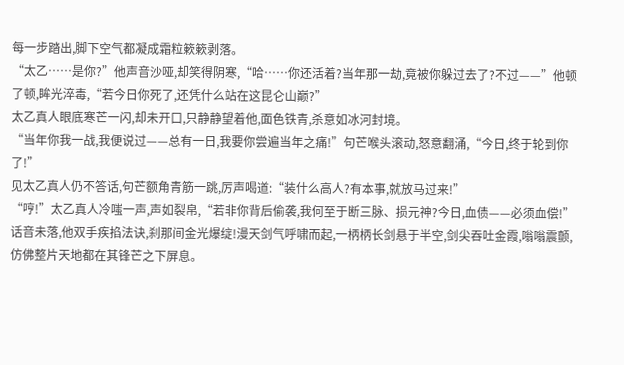每一步踏出,脚下空气都凝成霜粒簌簌剥落。
“太乙……是你?”他声音沙哑,却笑得阴寒,“哈……你还活着?当年那一劫,竟被你躲过去了?不过——”他顿了顿,眸光淬毒,“若今日你死了,还凭什么站在这昆仑山巅?”
太乙真人眼底寒芒一闪,却未开口,只静静望着他,面色铁青,杀意如冰河封境。
“当年你我一战,我便说过——总有一日,我要你尝遍当年之痛!”句芒喉头滚动,怒意翻涌,“今日,终于轮到你了!”
见太乙真人仍不答话,句芒额角青筋一跳,厉声喝道:“装什么高人?有本事,就放马过来!”
“哼!”太乙真人冷嗤一声,声如裂帛,“若非你背后偷袭,我何至于断三脉、损元神?今日,血债——必须血偿!”
话音未落,他双手疾掐法诀,刹那间金光爆绽!漫天剑气呼啸而起,一柄柄长剑悬于半空,剑尖吞吐金霞,嗡嗡震颤,仿佛整片天地都在其锋芒之下屏息。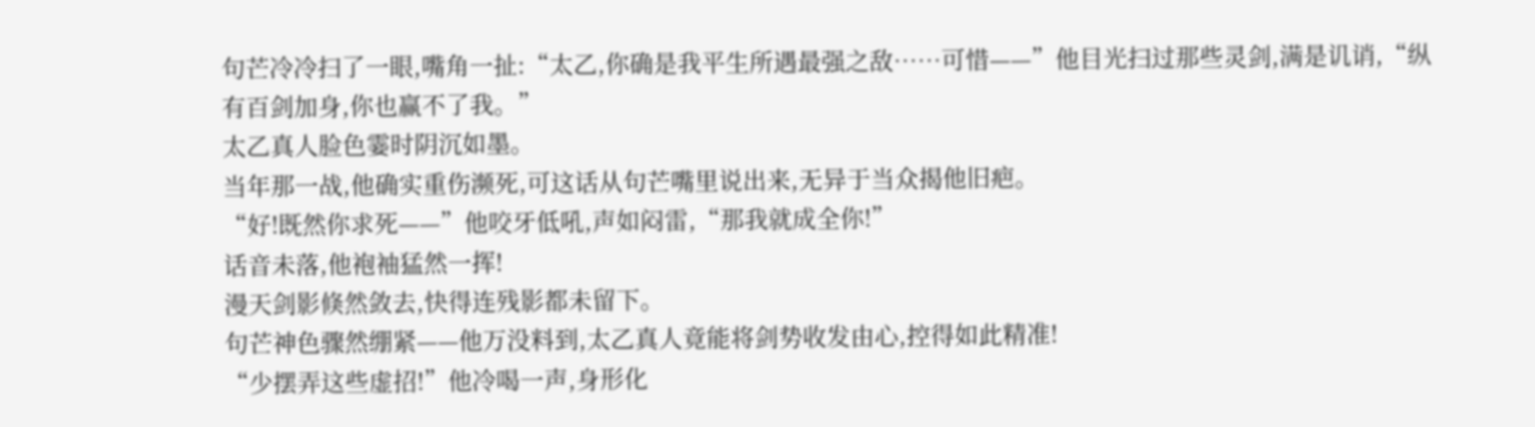句芒冷冷扫了一眼,嘴角一扯:“太乙,你确是我平生所遇最强之敌……可惜——”他目光扫过那些灵剑,满是讥诮,“纵有百剑加身,你也赢不了我。”
太乙真人脸色霎时阴沉如墨。
当年那一战,他确实重伤濒死,可这话从句芒嘴里说出来,无异于当众揭他旧疤。
“好!既然你求死——”他咬牙低吼,声如闷雷,“那我就成全你!”
话音未落,他袍袖猛然一挥!
漫天剑影倏然敛去,快得连残影都未留下。
句芒神色骤然绷紧——他万没料到,太乙真人竟能将剑势收发由心,控得如此精准!
“少摆弄这些虚招!”他冷喝一声,身形化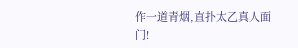作一道青烟,直扑太乙真人面门!